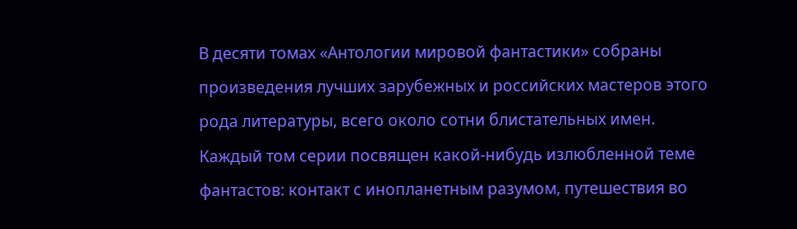В десяти томах «Антологии мировой фантастики» собраны произведения лучших зарубежных и российских мастеров этого рода литературы, всего около сотни блистательных имен. Каждый том серии посвящен какой-нибудь излюбленной теме фантастов: контакт с инопланетным разумом, путешествия во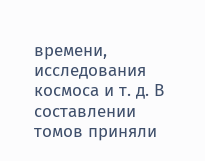времени, исследования космоса и т. д. В составлении томов приняли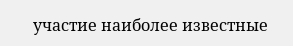участие наиболее известные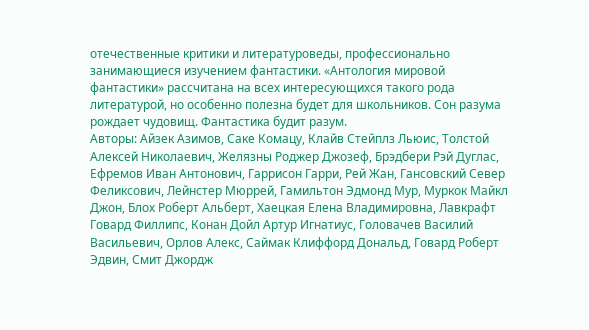отечественные критики и литературоведы, профессионально занимающиеся изучением фантастики. «Антология мировой фантастики» рассчитана на всех интересующихся такого рода литературой, но особенно полезна будет для школьников. Сон разума рождает чудовищ. Фантастика будит разум.
Авторы: Айзек Азимов, Саке Комацу, Клайв Стейплз Льюис, Толстой Алексей Николаевич, Желязны Роджер Джозеф, Брэдбери Рэй Дуглас, Ефремов Иван Антонович, Гаррисон Гарри, Рей Жан, Гансовский Север Феликсович, Лейнстер Мюррей, Гамильтон Эдмонд Мур, Муркок Майкл Джон, Блох Роберт Альберт, Хаецкая Елена Владимировна, Лавкрафт Говард Филлипс, Конан Дойл Артур Игнатиус, Головачев Василий Васильевич, Орлов Алекс, Саймак Клиффорд Дональд, Говард Роберт Эдвин, Смит Джордж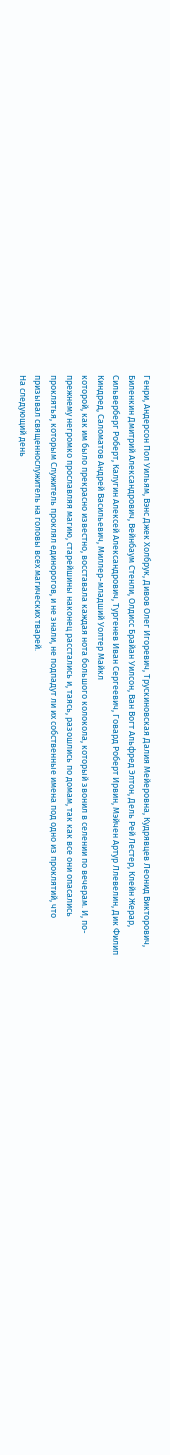Генри, Андерсон Пол Уильям, Вэнс Джек Холбрук, Дивов Олег Игоревич, Трускиновская Далия Мейеровна, Кудрявцев Леонид Викторович, Биленкин Дмитрий Александрович, Вейнбаум Стенли, Олдисс Брайан Уилсон, Ван Вогт Альфред Элтон, Дель Рей Лестер, Клейн Жерар, Сильверберг Роберт, Калугин Алексей Александрович, Тургенев Иван Сергеевич, Говард Роберт Ирвин, Мэйчен Артур Ллевелин, Дик Филип Киндред, Саломатов Андрей Васильевич, Миллер-младший Уолтер Майкл
которой, как им было прекрасно известно, восставала каждая нота большого колокола, который звонил в селении по вечерам. И, по-прежнему негромко прославляя магию, старейшины наконец расстались и, таясь, разошлись по домам, так как все они опасались проклятья, которым Служитель проклял единорогов, и не знали, не подпадут ли их собственные имена под одно из проклятий, что призывал священнослужитель на головы всех магических тварей.
На следующий день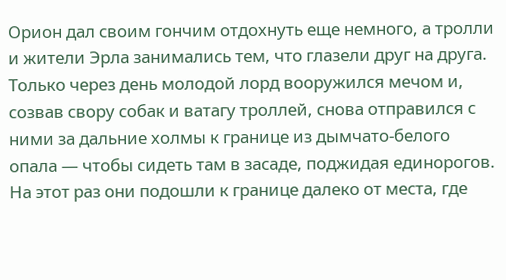Орион дал своим гончим отдохнуть еще немного, а тролли и жители Эрла занимались тем, что глазели друг на друга. Только через день молодой лорд вооружился мечом и, созвав свору собак и ватагу троллей, снова отправился с ними за дальние холмы к границе из дымчато-белого опала — чтобы сидеть там в засаде, поджидая единорогов.
На этот раз они подошли к границе далеко от места, где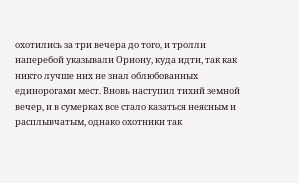охотились за три вечера до того, и тролли наперебой указывали Ориону, куда идти, так как никто лучше них не знал облюбованных единорогами мест. Вновь наступил тихий земной вечер, и в сумерках все стало казаться неясным и расплывчатым, однако охотники так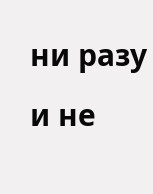ни разу и не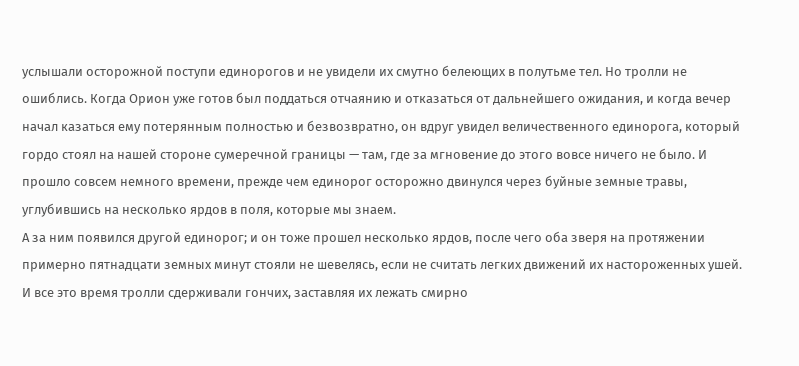услышали осторожной поступи единорогов и не увидели их смутно белеющих в полутьме тел. Но тролли не ошиблись. Когда Орион уже готов был поддаться отчаянию и отказаться от дальнейшего ожидания, и когда вечер начал казаться ему потерянным полностью и безвозвратно, он вдруг увидел величественного единорога, который гордо стоял на нашей стороне сумеречной границы — там, где за мгновение до этого вовсе ничего не было. И прошло совсем немного времени, прежде чем единорог осторожно двинулся через буйные земные травы, углубившись на несколько ярдов в поля, которые мы знаем.
А за ним появился другой единорог; и он тоже прошел несколько ярдов, после чего оба зверя на протяжении примерно пятнадцати земных минут стояли не шевелясь, если не считать легких движений их настороженных ушей. И все это время тролли сдерживали гончих, заставляя их лежать смирно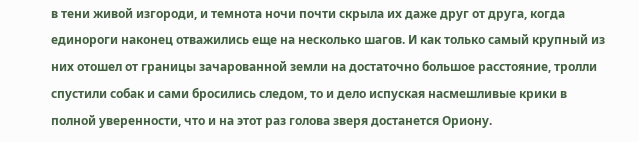в тени живой изгороди, и темнота ночи почти скрыла их даже друг от друга, когда единороги наконец отважились еще на несколько шагов. И как только самый крупный из них отошел от границы зачарованной земли на достаточно большое расстояние, тролли спустили собак и сами бросились следом, то и дело испуская насмешливые крики в полной уверенности, что и на этот раз голова зверя достанется Ориону.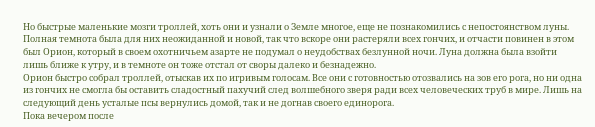Но быстрые маленькие мозги троллей, хоть они и узнали о Земле многое, еще не познакомились с непостоянством луны. Полная темнота была для них неожиданной и новой, так что вскоре они растеряли всех гончих, и отчасти повинен в этом был Орион, который в своем охотничьем азарте не подумал о неудобствах безлунной ночи. Луна должна была взойти лишь ближе к утру, и в темноте он тоже отстал от своры далеко и безнадежно.
Орион быстро собрал троллей, отыскав их по игривым голосам. Все они с готовностью отозвались на зов его рога, но ни одна из гончих не смогла бы оставить сладостный пахучий след волшебного зверя ради всех человеческих труб в мире. Лишь на следующий день усталые псы вернулись домой, так и не догнав своего единорога.
Пока вечером после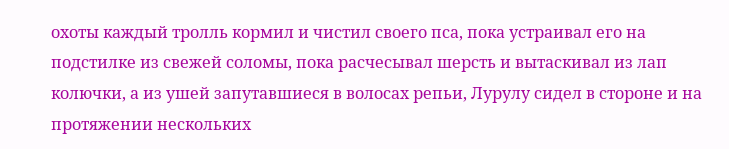охоты каждый тролль кормил и чистил своего пса, пока устраивал его на подстилке из свежей соломы, пока расчесывал шерсть и вытаскивал из лап колючки, а из ушей запутавшиеся в волосах репьи, Лурулу сидел в стороне и на протяжении нескольких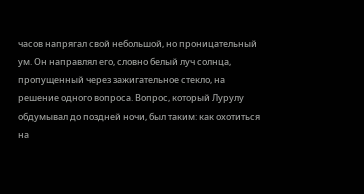часов напрягал свой небольшой, но проницательный ум. Он направлял его, словно белый луч солнца, пропущенный через зажигательное стекло, на решение одного вопроса. Вопрос, который Лурулу обдумывал до поздней ночи, был таким: как охотиться на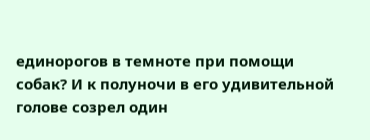единорогов в темноте при помощи собак? И к полуночи в его удивительной голове созрел один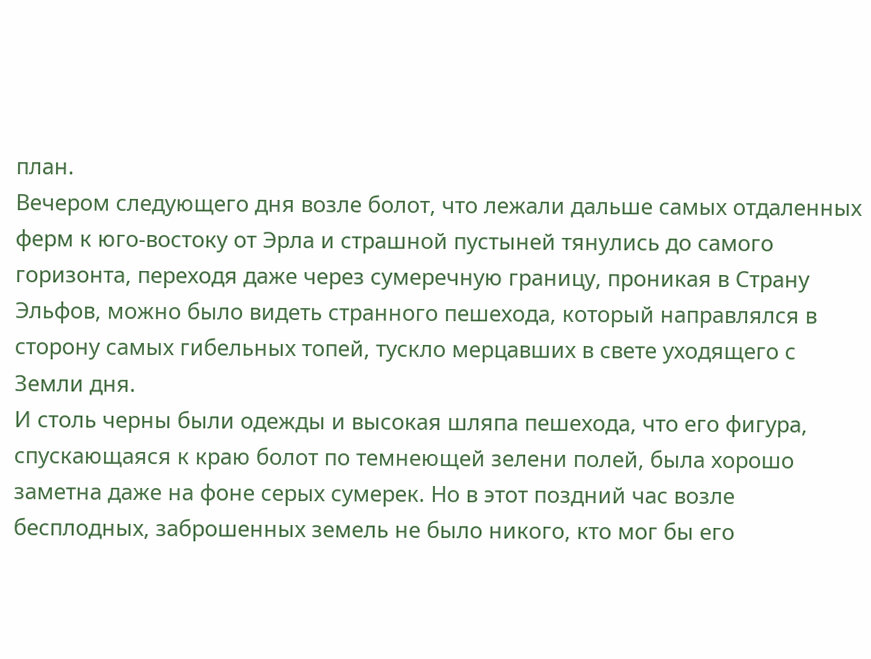план.
Вечером следующего дня возле болот, что лежали дальше самых отдаленных ферм к юго-востоку от Эрла и страшной пустыней тянулись до самого горизонта, переходя даже через сумеречную границу, проникая в Страну Эльфов, можно было видеть странного пешехода, который направлялся в сторону самых гибельных топей, тускло мерцавших в свете уходящего с Земли дня.
И столь черны были одежды и высокая шляпа пешехода, что его фигура, спускающаяся к краю болот по темнеющей зелени полей, была хорошо заметна даже на фоне серых сумерек. Но в этот поздний час возле бесплодных, заброшенных земель не было никого, кто мог бы его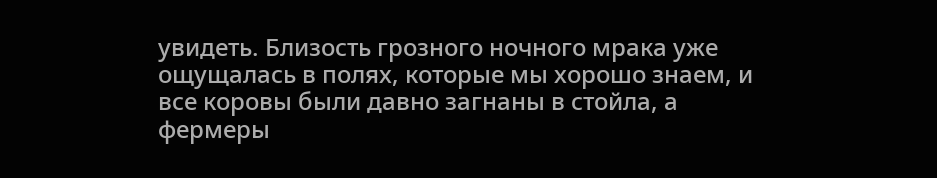увидеть. Близость грозного ночного мрака уже ощущалась в полях, которые мы хорошо знаем, и все коровы были давно загнаны в стойла, а фермеры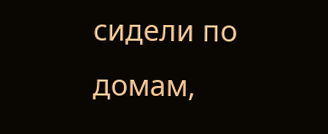сидели по домам,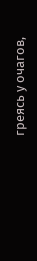греясь у очагов,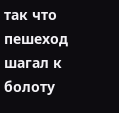так что пешеход шагал к болоту